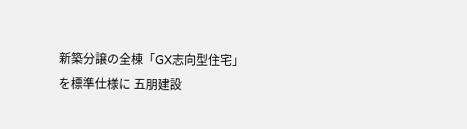新築分譲の全棟「GX志向型住宅」を標準仕様に 五朋建設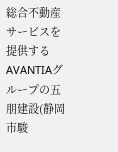総合不動産サービスを提供するAVANTIAグループの五朋建設(静岡市駿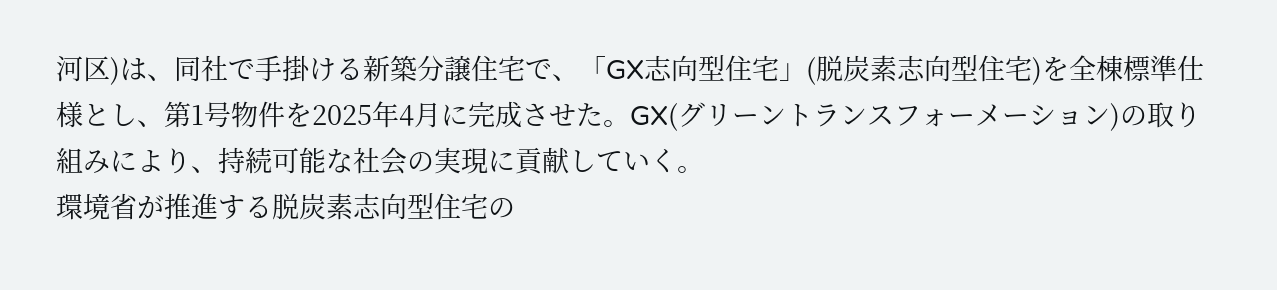河区)は、同社で手掛ける新築分譲住宅で、「GX志向型住宅」(脱炭素志向型住宅)を全棟標準仕様とし、第1号物件を2025年4月に完成させた。GX(グリーントランスフォーメーション)の取り組みにより、持続可能な社会の実現に貢献していく。
環境省が推進する脱炭素志向型住宅の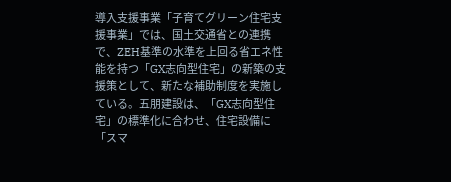導入支援事業「子育てグリーン住宅支援事業」では、国土交通省との連携で、ZEH基準の水準を上回る省エネ性能を持つ「GX志向型住宅」の新築の支援策として、新たな補助制度を実施している。五朋建設は、「GX志向型住宅」の標準化に合わせ、住宅設備に「スマ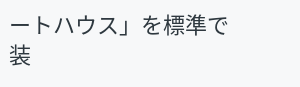ートハウス」を標準で装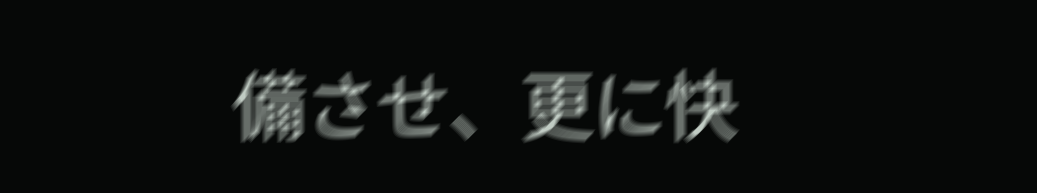備させ、更に快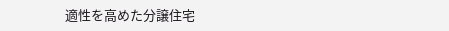適性を高めた分譲住宅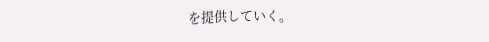を提供していく。